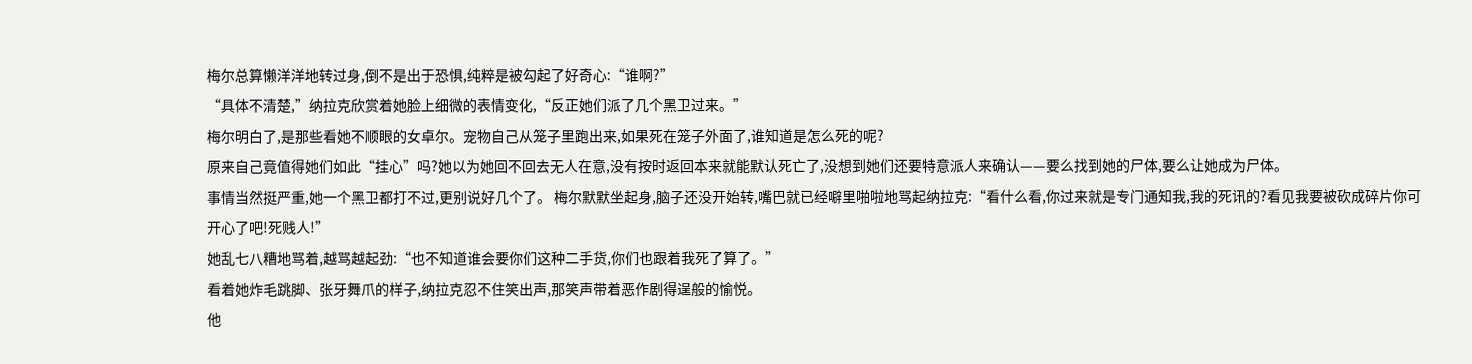梅尔总算懒洋洋地转过身,倒不是出于恐惧,纯粹是被勾起了好奇心:“谁啊?”
“具体不清楚,”纳拉克欣赏着她脸上细微的表情变化,“反正她们派了几个黑卫过来。”
梅尔明白了,是那些看她不顺眼的女卓尔。宠物自己从笼子里跑出来,如果死在笼子外面了,谁知道是怎么死的呢?
原来自己竟值得她们如此“挂心”吗?她以为她回不回去无人在意,没有按时返回本来就能默认死亡了,没想到她们还要特意派人来确认——要么找到她的尸体,要么让她成为尸体。
事情当然挺严重,她一个黑卫都打不过,更别说好几个了。 梅尔默默坐起身,脑子还没开始转,嘴巴就已经噼里啪啦地骂起纳拉克:“看什么看,你过来就是专门通知我,我的死讯的?看见我要被砍成碎片你可开心了吧!死贱人!”
她乱七八糟地骂着,越骂越起劲:“也不知道谁会要你们这种二手货,你们也跟着我死了算了。”
看着她炸毛跳脚、张牙舞爪的样子,纳拉克忍不住笑出声,那笑声带着恶作剧得逞般的愉悦。
他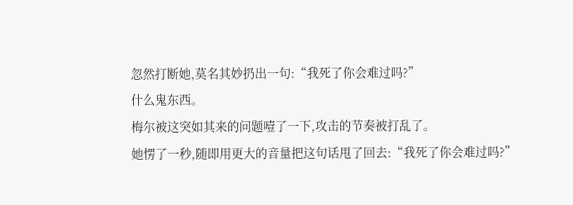忽然打断她,莫名其妙扔出一句:“我死了你会难过吗?”
什么鬼东西。
梅尔被这突如其来的问题噎了一下,攻击的节奏被打乱了。
她愣了一秒,随即用更大的音量把这句话甩了回去:“我死了你会难过吗?”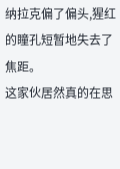纳拉克偏了偏头,猩红的瞳孔短暂地失去了焦距。
这家伙居然真的在思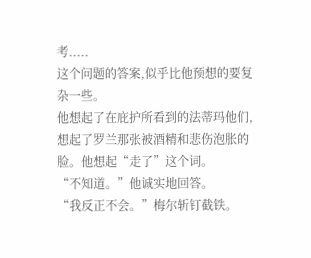考.....
这个问题的答案,似乎比他预想的要复杂一些。
他想起了在庇护所看到的法蒂玛他们,想起了罗兰那张被酒精和悲伤泡胀的脸。他想起“走了”这个词。
“不知道。”他诚实地回答。
“我反正不会。”梅尔斩钉截铁。